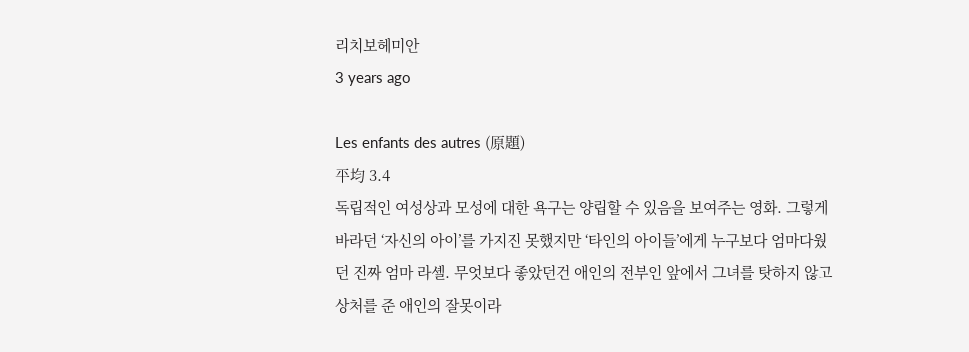리치보헤미안
3 years ago

Les enfants des autres (原題)
平均 3.4
독립적인 여성상과 모성에 대한 욕구는 양립할 수 있음을 보여주는 영화. 그렇게 바라던 ‘자신의 아이’를 가지진 못했지만 ‘타인의 아이들’에게 누구보다 엄마다웠던 진짜 엄마 라셸. 무엇보다 좋았던건 애인의 전부인 앞에서 그녀를 탓하지 않고 상처를 준 애인의 잘못이라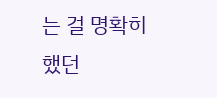는 걸 명확히 했던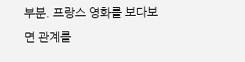부분. 프랑스 영화를 보다보면 관계를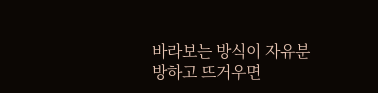바라보는 방식이 자유분방하고 뜨거우면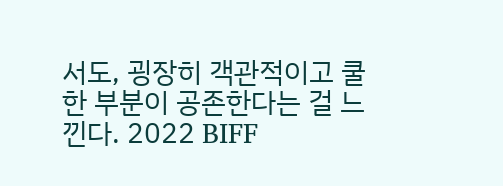서도, 굉장히 객관적이고 쿨한 부분이 공존한다는 걸 느낀다. 2022 BIFF